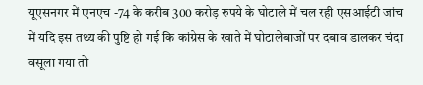यूएसनगर में एनएच -74 के करीब 300 करोड़ रुपये के घोटाले में चल रही एसआईटी जांच में यदि इस तथ्य की पुष्टि हो गई कि कांग्रेस के खाते में घोटालेबाजों पर दबाव डालकर चंदा वसूला गया तो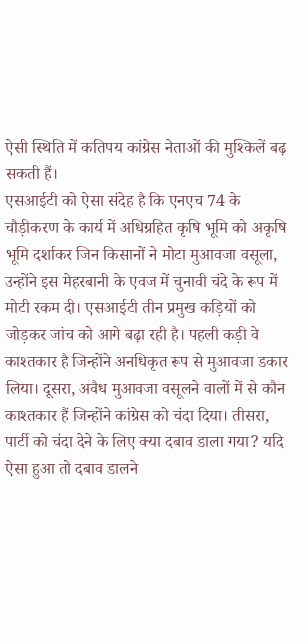ऐसी स्थिति में कतिपय कांग्रेस नेताओं की मुश्किलें बढ़ सकती हैं।
एसआईटी को ऐसा संदेह है कि एनएच 74 के चौड़ीकरण के कार्य में अधिग्रहित कृषि भूमि को अकृषि भूमि दर्शाकर जिन किसानों ने मोटा मुआवजा वसूला, उन्होंने इस मेहरबानी के एवज में चुनावी चंदे के रूप में मोटी रकम दी। एसआईटी तीन प्रमुख कड़ियों को जोड़कर जांच को आगे बढ़ा रही है। पहली कड़ी वे काश्तकार है जिन्होंने अनधिकृत रूप से मुआवजा डकार लिया। दूसरा, अवैध मुआवजा वसूलने वालों में से कौन काश्तकार हैं जिन्होंने कांग्रेस को चंदा दिया। तीसरा, पार्टी को चंदा देने के लिए क्या दबाव डाला गया? यदि ऐसा हुआ तो दबाव डालने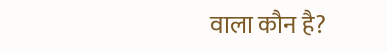वाला कौन है?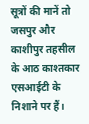सूत्रों की मानें तो जसपुर और काशीपुर तहसील के आठ काश्तकार एसआईटी के निशाने पर हैं।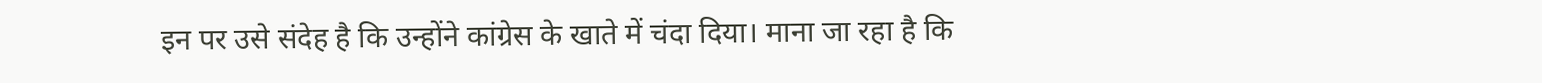इन पर उसे संदेह है कि उन्होंने कांग्रेस के खाते में चंदा दिया। माना जा रहा है कि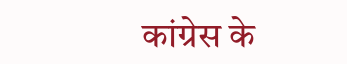कांग्रेस के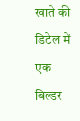खाते की डिटेल में एक बिल्डर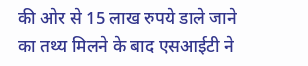की ओर से 15 लाख रुपये डाले जाने का तथ्य मिलने के बाद एसआईटी ने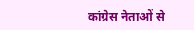कांग्रेस नेताओं से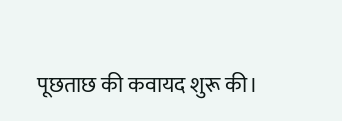पूछताछ की कवायद शुरू की।